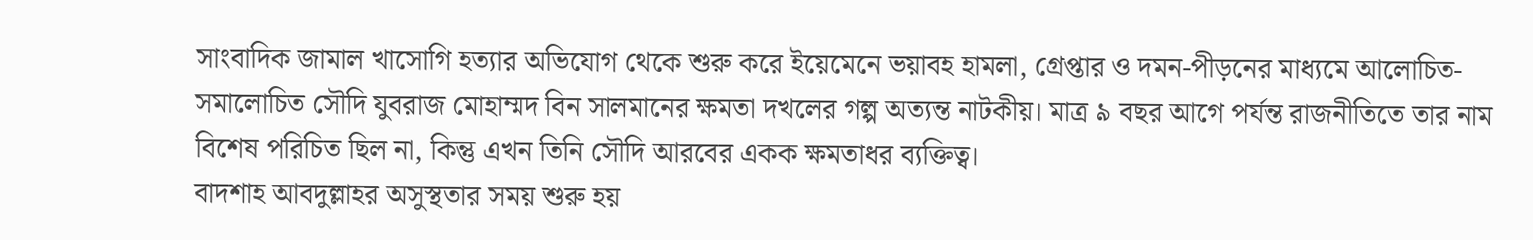সাংবাদিক জামাল খাসোগি হত্যার অভিযোগ থেকে শুরু করে ইয়েমেনে ভয়াবহ হামলা, গ্রেপ্তার ও দমন-পীড়নের মাধ্যমে আলোচিত-সমালোচিত সৌদি যুবরাজ মোহাম্মদ বিন সালমানের ক্ষমতা দখলের গল্প অত্যন্ত নাটকীয়। মাত্র ৯ বছর আগে পর্যন্ত রাজনীতিতে তার নাম বিশেষ পরিচিত ছিল না, কিন্তু এখন তিনি সৌদি আরবের একক ক্ষমতাধর ব্যক্তিত্ব।
বাদশাহ আবদুল্লাহর অসুস্থতার সময় শুরু হয়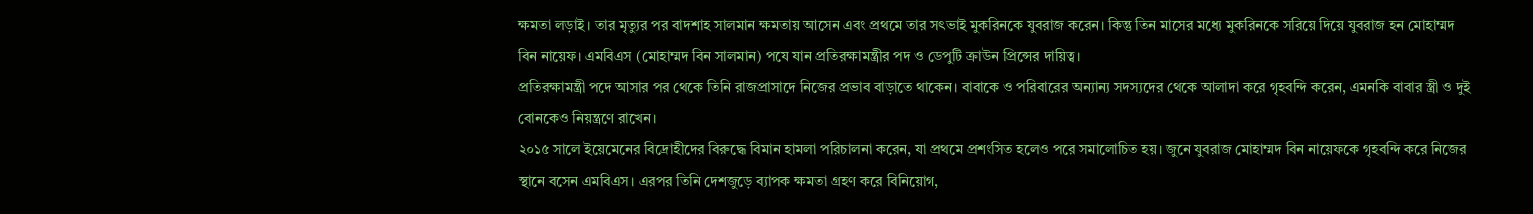ক্ষমতা লড়াই। তার মৃত্যুর পর বাদশাহ সালমান ক্ষমতায় আসেন এবং প্রথমে তার সৎভাই মুকরিনকে যুবরাজ করেন। কিন্তু তিন মাসের মধ্যে মুকরিনকে সরিয়ে দিয়ে যুবরাজ হন মোহাম্মদ বিন নায়েফ। এমবিএস (মোহাম্মদ বিন সালমান) পযে যান প্রতিরক্ষামন্ত্রীর পদ ও ডেপুটি ক্রাউন প্রিন্সের দায়িত্ব।
প্রতিরক্ষামন্ত্রী পদে আসার পর থেকে তিনি রাজপ্রাসাদে নিজের প্রভাব বাড়াতে থাকেন। বাবাকে ও পরিবারের অন্যান্য সদস্যদের থেকে আলাদা করে গৃহবন্দি করেন, এমনকি বাবার স্ত্রী ও দুই বোনকেও নিয়ন্ত্রণে রাখেন।
২০১৫ সালে ইয়েমেনের বিদ্রোহীদের বিরুদ্ধে বিমান হামলা পরিচালনা করেন, যা প্রথমে প্রশংসিত হলেও পরে সমালোচিত হয়। জুনে যুবরাজ মোহাম্মদ বিন নায়েফকে গৃহবন্দি করে নিজের স্থানে বসেন এমবিএস। এরপর তিনি দেশজুড়ে ব্যাপক ক্ষমতা গ্রহণ করে বিনিয়োগ,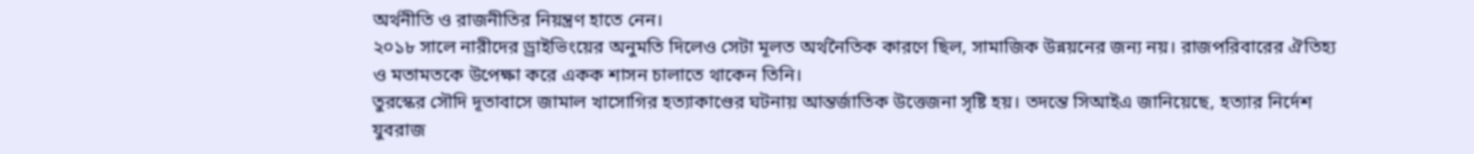অর্থনীতি ও রাজনীতির নিয়ন্ত্রণ হাতে নেন।
২০১৮ সালে নারীদের ড্রাইভিংয়ের অনুমতি দিলেও সেটা মূলত অর্থনৈতিক কারণে ছিল, সামাজিক উন্নয়নের জন্য নয়। রাজপরিবারের ঐতিহ্য ও মতামতকে উপেক্ষা করে একক শাসন চালাতে থাকেন তিনি।
তুরস্কের সৌদি দূতাবাসে জামাল খাসোগির হত্যাকাণ্ডের ঘটনায় আন্তর্জাতিক উত্তেজনা সৃষ্টি হয়। তদন্তে সিআইএ জানিয়েছে, হত্যার নির্দেশ যুবরাজ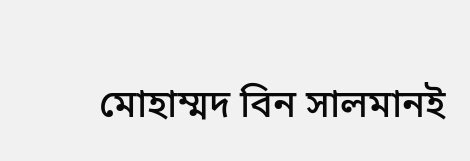মোহাম্মদ বিন সালমানই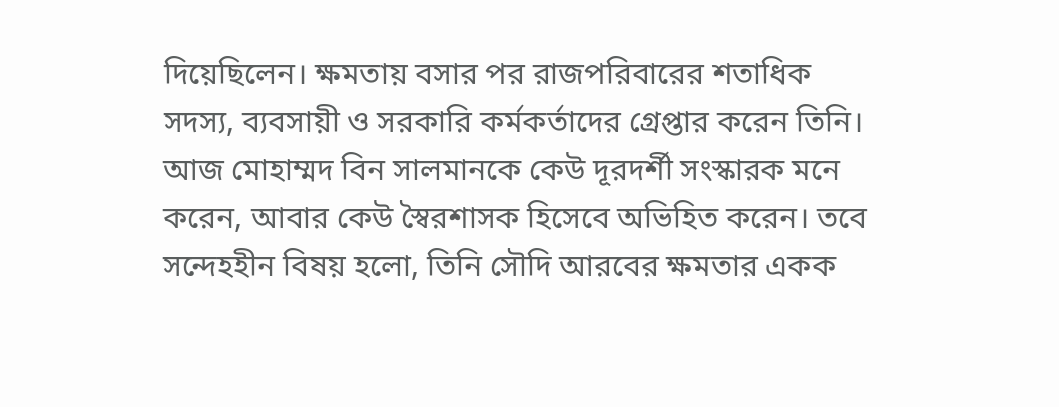দিয়েছিলেন। ক্ষমতায় বসার পর রাজপরিবারের শতাধিক সদস্য, ব্যবসায়ী ও সরকারি কর্মকর্তাদের গ্রেপ্তার করেন তিনি।
আজ মোহাম্মদ বিন সালমানকে কেউ দূরদর্শী সংস্কারক মনে করেন, আবার কেউ স্বৈরশাসক হিসেবে অভিহিত করেন। তবে সন্দেহহীন বিষয় হলো, তিনি সৌদি আরবের ক্ষমতার একক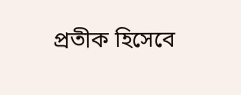প্রতীক হিসেবে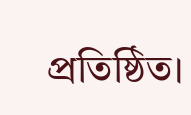প্রতিষ্ঠিত।